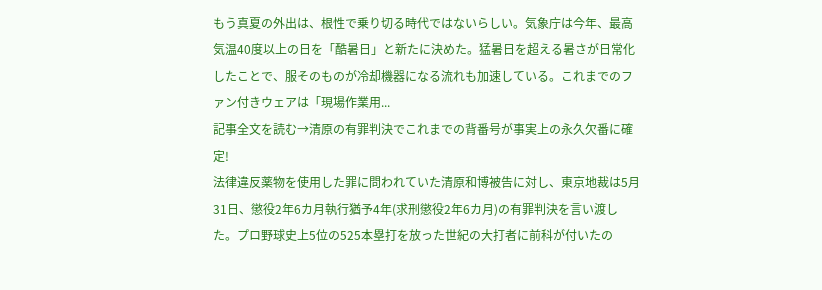もう真夏の外出は、根性で乗り切る時代ではないらしい。気象庁は今年、最高気温40度以上の日を「酷暑日」と新たに決めた。猛暑日を超える暑さが日常化したことで、服そのものが冷却機器になる流れも加速している。これまでのファン付きウェアは「現場作業用...
記事全文を読む→清原の有罪判決でこれまでの背番号が事実上の永久欠番に確定!
法律違反薬物を使用した罪に問われていた清原和博被告に対し、東京地裁は5月31日、懲役2年6カ月執行猶予4年(求刑懲役2年6カ月)の有罪判決を言い渡した。プロ野球史上5位の525本塁打を放った世紀の大打者に前科が付いたの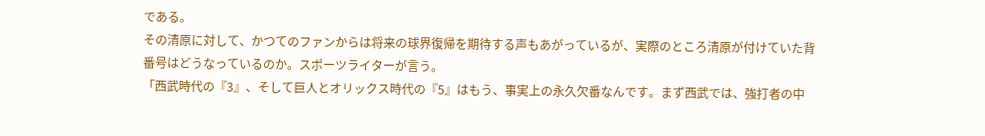である。
その清原に対して、かつてのファンからは将来の球界復帰を期待する声もあがっているが、実際のところ清原が付けていた背番号はどうなっているのか。スポーツライターが言う。
「西武時代の『3』、そして巨人とオリックス時代の『5』はもう、事実上の永久欠番なんです。まず西武では、強打者の中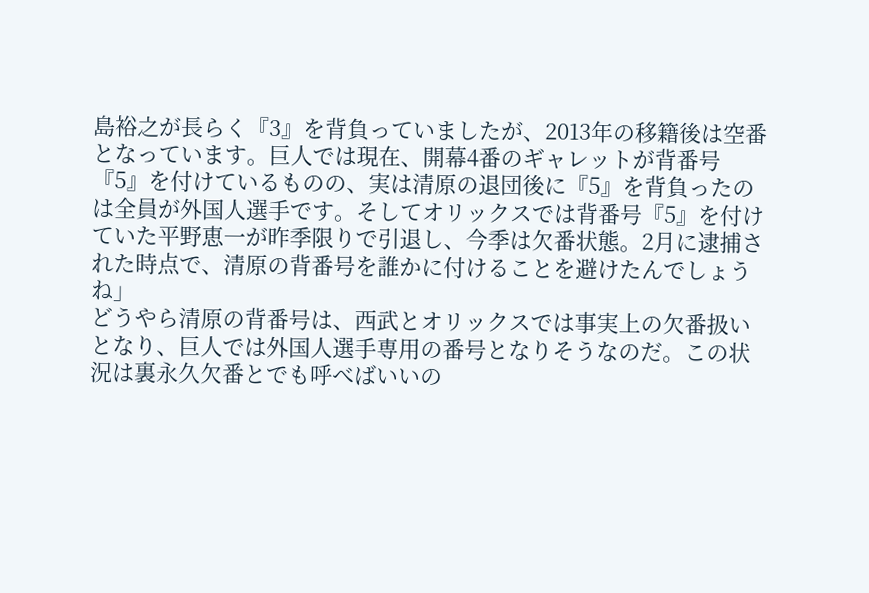島裕之が長らく『3』を背負っていましたが、2013年の移籍後は空番となっています。巨人では現在、開幕4番のギャレットが背番号『5』を付けているものの、実は清原の退団後に『5』を背負ったのは全員が外国人選手です。そしてオリックスでは背番号『5』を付けていた平野恵一が昨季限りで引退し、今季は欠番状態。2月に逮捕された時点で、清原の背番号を誰かに付けることを避けたんでしょうね」
どうやら清原の背番号は、西武とオリックスでは事実上の欠番扱いとなり、巨人では外国人選手専用の番号となりそうなのだ。この状況は裏永久欠番とでも呼べばいいの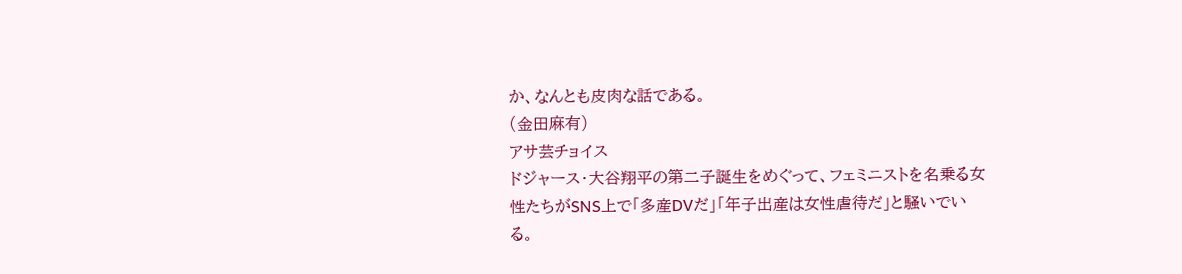か、なんとも皮肉な話である。
(金田麻有)
アサ芸チョイス
ドジャース・大谷翔平の第二子誕生をめぐって、フェミニストを名乗る女性たちがSNS上で「多産DVだ」「年子出産は女性虐待だ」と騒いでいる。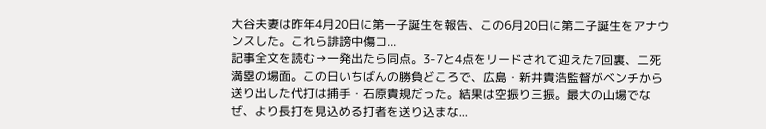大谷夫妻は昨年4月20日に第一子誕生を報告、この6月20日に第二子誕生をアナウンスした。これら誹謗中傷コ...
記事全文を読む→一発出たら同点。3-7と4点をリードされて迎えた7回裏、二死満塁の場面。この日いちばんの勝負どころで、広島・新井貴浩監督がベンチから送り出した代打は捕手・石原貴規だった。結果は空振り三振。最大の山場でなぜ、より長打を見込める打者を送り込まな...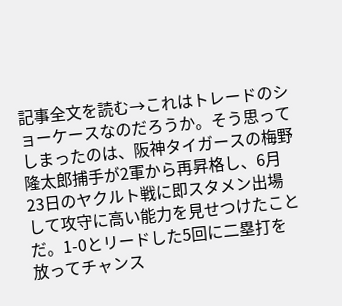記事全文を読む→これはトレードのショーケースなのだろうか。そう思ってしまったのは、阪神タイガースの梅野隆太郎捕手が2軍から再昇格し、6月23日のヤクルト戦に即スタメン出場して攻守に高い能力を見せつけたことだ。1-0とリードした5回に二塁打を放ってチャンス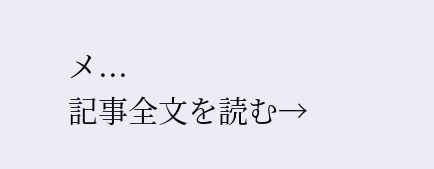メ...
記事全文を読む→